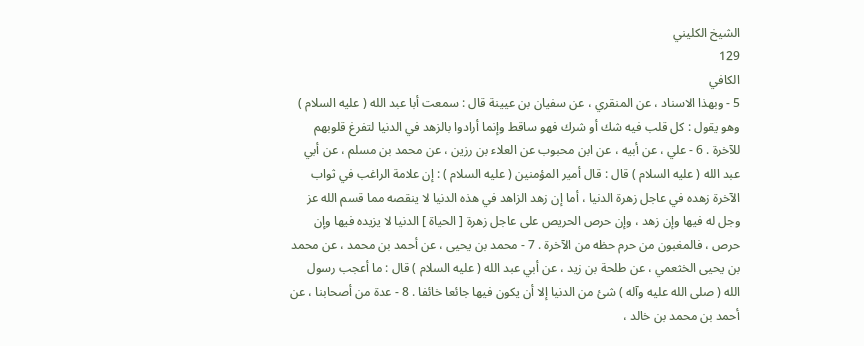الشيخ الكليني
129
الكافي
5 - وبهذا الاسناد ، عن المنقري ، عن سفيان بن عيينة قال : سمعت أبا عبد الله ( عليه السلام ) وهو يقول : كل قلب فيه شك أو شرك فهو ساقط وإنما أرادوا بالزهد في الدنيا لتفرغ قلوبهم للآخرة . 6 - علي ، عن أبيه ، عن ابن محبوب عن العلاء بن رزين ، عن محمد بن مسلم ، عن أبي عبد الله ( عليه السلام ) قال : قال أمير المؤمنين ( عليه السلام ) : إن علامة الراغب في ثواب الآخرة زهده في عاجل زهرة الدنيا ، أما إن زهد الزاهد في هذه الدنيا لا ينقصه مما قسم الله عز وجل له فيها وإن زهد ، وإن حرص الحريص على عاجل زهرة [ الحياة ] الدنيا لا يزيده فيها وإن حرص ، فالمغبون من حرم حظه من الآخرة . 7 - محمد بن يحيى ، عن أحمد بن محمد ، عن محمد بن يحيى الخثعمي ، عن طلحة بن زيد ، عن أبي عبد الله ( عليه السلام ) قال : ما أعجب رسول الله ( صلى الله عليه وآله ) شئ من الدنيا إلا أن يكون فيها جائعا خائفا . 8 - عدة من أصحابنا ، عن أحمد بن محمد بن خالد ،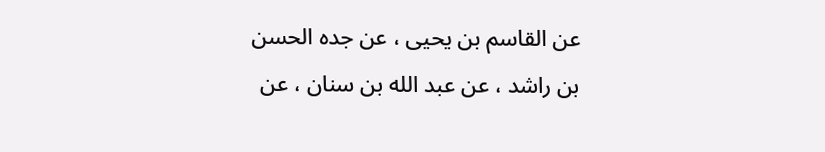عن القاسم بن يحيى ، عن جده الحسن بن راشد ، عن عبد الله بن سنان ، عن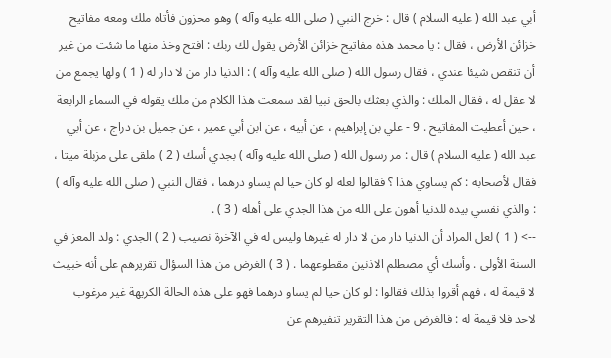أبي عبد الله ( عليه السلام ) قال : خرج النبي ( صلى الله عليه وآله ) وهو محزون فأتاه ملك ومعه مفاتيح خزائن الأرض ، فقال : يا محمد هذه مفاتيح خزائن الأرض يقول لك ربك : افتح وخذ منها ما شئت من غير أن تنقص شيئا عندي ، فقال رسول الله ( صلى الله عليه وآله ) : الدنيا دار من لا دار له ( 1 ) ولها يجمع من لا عقل له ، فقال الملك : والذي بعثك بالحق نبيا لقد سمعت هذا الكلام من ملك يقوله في السماء الرابعة ، حين أعطيت المفاتيح . 9 - علي بن إبراهيم ، عن أبيه ، عن ابن أبي عمير ، عن جميل بن دراج ، عن أبي عبد الله ( عليه السلام ) قال : مر رسول الله ( صلى الله عليه وآله ) بجدي أسك ( 2 ) ملقى على مزبلة ميتا ، فقال لأصحابه : كم يساوي هذا ؟ فقالوا لعله لو كان حيا لم يساو درهما ، فقال النبي ( صلى الله عليه وآله ) : والذي نفسي بيده للدنيا أهون على الله من هذا الجدي على أهله ( 3 ) .
--> ( 1 ) لعل المراد أن الدنيا دار من لا دار له غيرها وليس له في الآخرة نصيب ( 2 ) الجدي : ولد المعز في السنة الأولى . وأسك أي مصطلم الاذنين مقطوعهما . ( 3 ) الغرض من هذا السؤال تقريرهم على أنه خبيث لا قيمة له ، فهم أقروا بذلك فقالوا : لو كان حيا لم يساو درهما فهو على هذه الحالة الكريهة غير مرغوب لاحد فلا قيمة له : فالغرض من هذا التقرير تنفيرهم عن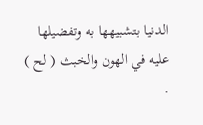الدنيا بتشبيهها به وتفضيلها عليه في الهون والخبث ( لح ) .